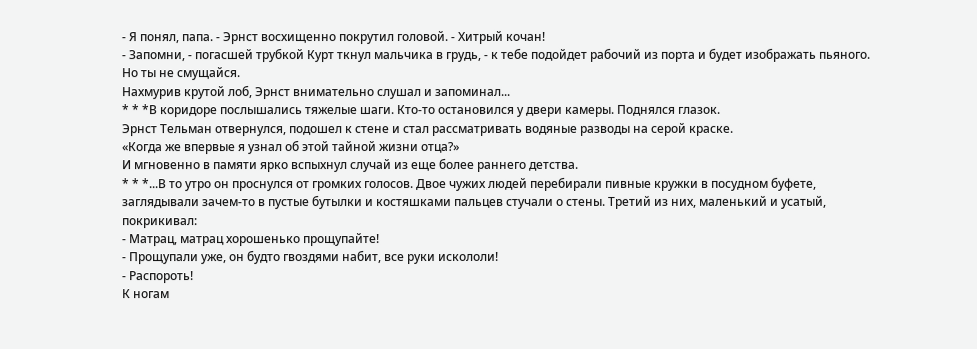- Я понял, папа. - Эрнст восхищенно покрутил головой. - Хитрый кочан!
- Запомни, - погасшей трубкой Курт ткнул мальчика в грудь, - к тебе подойдет рабочий из порта и будет изображать пьяного. Но ты не смущайся.
Нахмурив крутой лоб, Эрнст внимательно слушал и запоминал...
* * *В коридоре послышались тяжелые шаги. Кто-то остановился у двери камеры. Поднялся глазок.
Эрнст Тельман отвернулся, подошел к стене и стал рассматривать водяные разводы на серой краске.
«Когда же впервые я узнал об этой тайной жизни отца?»
И мгновенно в памяти ярко вспыхнул случай из еще более раннего детства.
* * *...В то утро он проснулся от громких голосов. Двое чужих людей перебирали пивные кружки в посудном буфете, заглядывали зачем-то в пустые бутылки и костяшками пальцев стучали о стены. Третий из них, маленький и усатый, покрикивал:
- Матрац, матрац хорошенько прощупайте!
- Прощупали уже, он будто гвоздями набит, все руки искололи!
- Распороть!
К ногам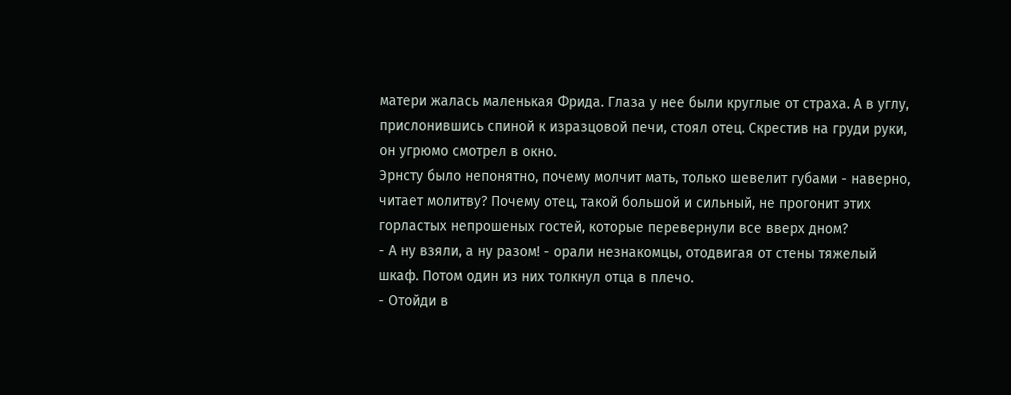матери жалась маленькая Фрида. Глаза у нее были круглые от страха. А в углу, прислонившись спиной к изразцовой печи, стоял отец. Скрестив на груди руки, он угрюмо смотрел в окно.
Эрнсту было непонятно, почему молчит мать, только шевелит губами - наверно, читает молитву? Почему отец, такой большой и сильный, не прогонит этих горластых непрошеных гостей, которые перевернули все вверх дном?
- А ну взяли, а ну разом! - орали незнакомцы, отодвигая от стены тяжелый шкаф. Потом один из них толкнул отца в плечо.
- Отойди в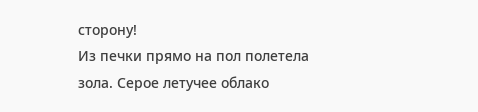сторону!
Из печки прямо на пол полетела зола. Серое летучее облако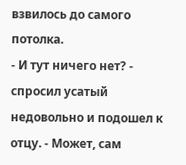взвилось до самого потолка.
- И тут ничего нет? - спросил усатый недовольно и подошел к отцу. - Может, сам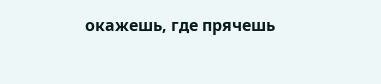окажешь, где прячешь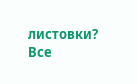листовки? Все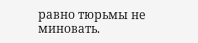равно тюрьмы не миновать.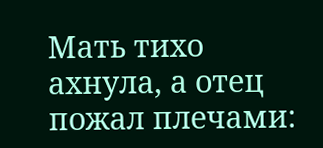Мать тихо ахнула, а отец пожал плечами: